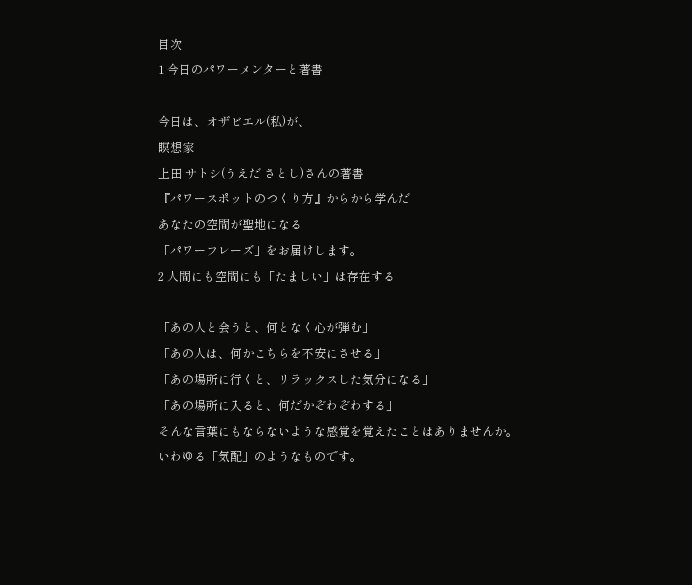目次
1 今日のパワーメンターと著書

今日は、オザビエル(私)が、
瞑想家
上田 サトシ(うえだ さとし)さんの著書
『パワースポットのつくり方』からから学んだ
あなたの空間が聖地になる
「パワーフレーズ」をお届けします。
2 人間にも空間にも「たましい」は存在する

「あの人と会うと、何となく心が弾む」
「あの人は、何かこちらを不安にさせる」
「あの場所に行くと、リラックスした気分になる」
「あの場所に入ると、何だかぞわぞわする」
そんな言葉にもならないような感覚を覚えたことはありませんか。
いわゆる「気配」のようなものです。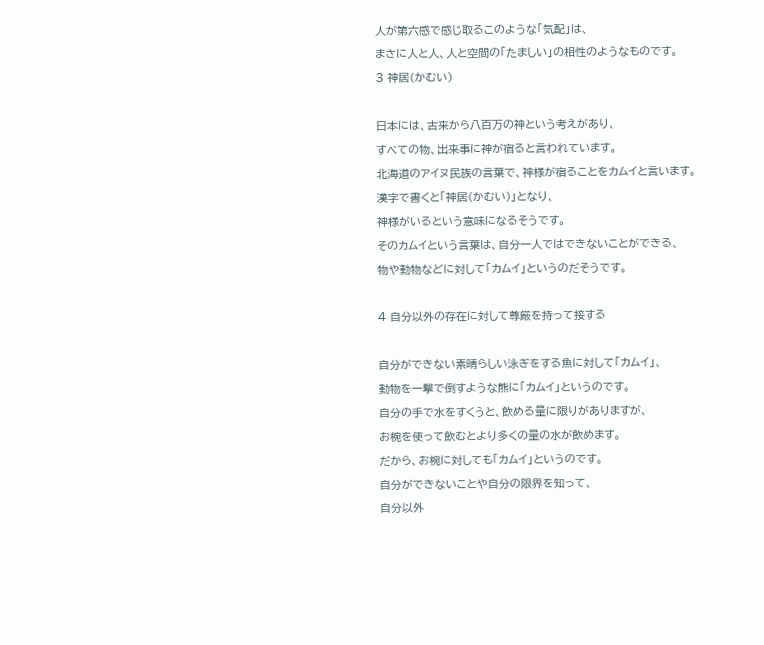人が第六感で感じ取るこのような「気配」は、
まさに人と人、人と空間の「たましい」の相性のようなものです。
3 神居(かむい)

日本には、古来から八百万の神という考えがあり、
すべての物、出来事に神が宿ると言われています。
北海道のアイヌ民族の言葉で、神様が宿ることをカムイと言います。
漢字で書くと「神居(かむい)」となり、
神様がいるという意味になるそうです。
そのカムイという言葉は、自分一人ではできないことができる、
物や動物などに対して「カムイ」というのだそうです。

4 自分以外の存在に対して尊厳を持って接する

自分ができない素晴らしい泳ぎをする魚に対して「カムイ」、
動物を一撃で倒すような熊に「カムイ」というのです。
自分の手で水をすくうと、飲める量に限りがありますが、
お椀を使って飲むとより多くの量の水が飲めます。
だから、お椀に対しても「カムイ」というのです。
自分ができないことや自分の限界を知って、
自分以外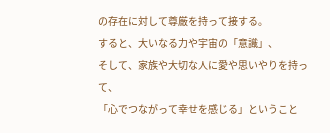の存在に対して尊厳を持って接する。
すると、大いなる力や宇宙の「意識」、
そして、家族や大切な人に愛や思いやりを持って、
「心でつながって幸せを感じる」ということ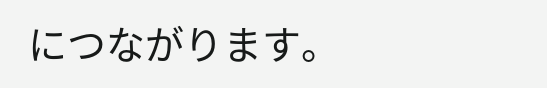につながります。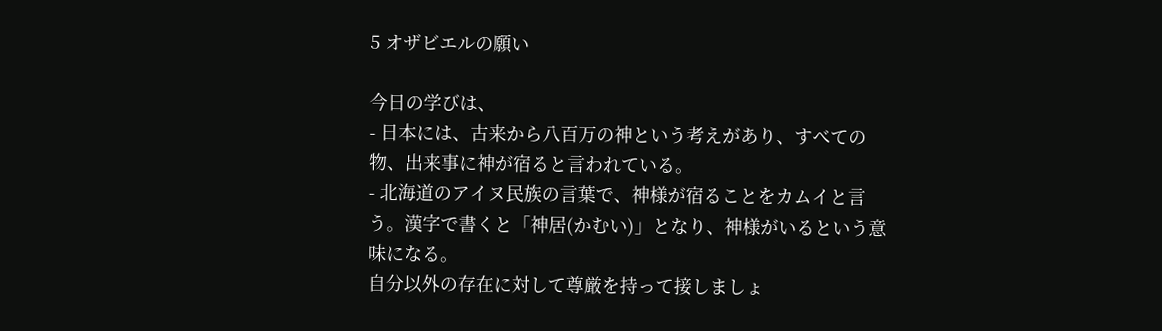5 オザビエルの願い

今日の学びは、
- 日本には、古来から八百万の神という考えがあり、すべての物、出来事に神が宿ると言われている。
- 北海道のアイヌ民族の言葉で、神様が宿ることをカムイと言う。漢字で書くと「神居(かむい)」となり、神様がいるという意味になる。
自分以外の存在に対して尊厳を持って接しましょ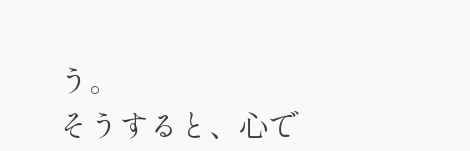う。
そうすると、心で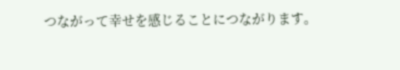つながって幸せを感じることにつながります。